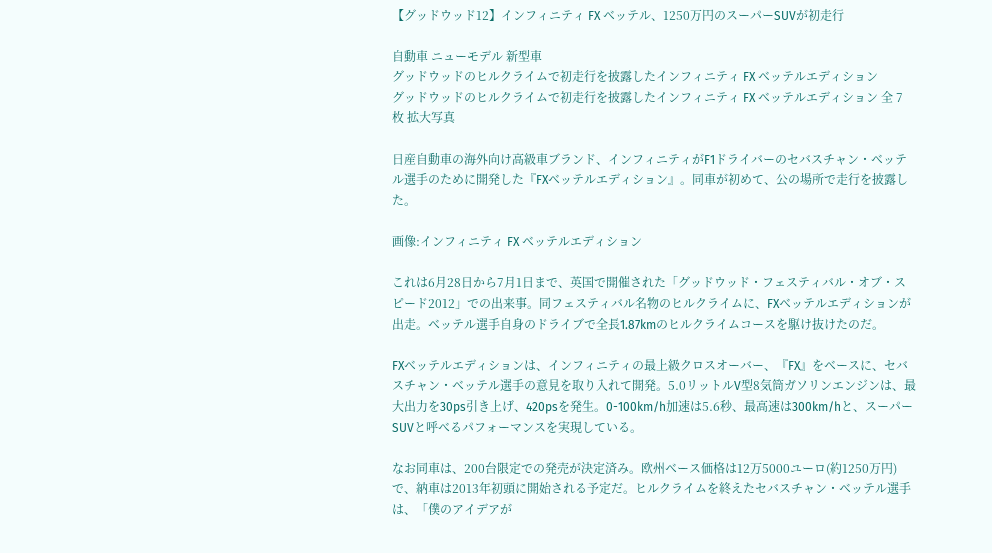【グッドウッド12】インフィニティ FX ベッテル、1250万円のスーパーSUVが初走行

自動車 ニューモデル 新型車
グッドウッドのヒルクライムで初走行を披露したインフィニティ FX ベッテルエディション
グッドウッドのヒルクライムで初走行を披露したインフィニティ FX ベッテルエディション 全 7 枚 拡大写真

日産自動車の海外向け高級車ブランド、インフィニティがF1ドライバーのセバスチャン・ベッテル選手のために開発した『FXベッテルエディション』。同車が初めて、公の場所で走行を披露した。

画像:インフィニティ FX ベッテルエディション

これは6月28日から7月1日まで、英国で開催された「グッドウッド・フェスティバル・オブ・スピード2012」での出来事。同フェスティバル名物のヒルクライムに、FXベッテルエディションが出走。ベッテル選手自身のドライブで全長1.87kmのヒルクライムコースを駆け抜けたのだ。

FXベッテルエディションは、インフィニティの最上級クロスオーバー、『FX』をベースに、セバスチャン・ベッテル選手の意見を取り入れて開発。5.0リットルV型8気筒ガソリンエンジンは、最大出力を30ps引き上げ、420psを発生。0-100km/h加速は5.6秒、最高速は300km/hと、スーパーSUVと呼べるパフォーマンスを実現している。

なお同車は、200台限定での発売が決定済み。欧州ベース価格は12万5000ユーロ(約1250万円)で、納車は2013年初頭に開始される予定だ。ヒルクライムを終えたセバスチャン・ベッテル選手は、「僕のアイデアが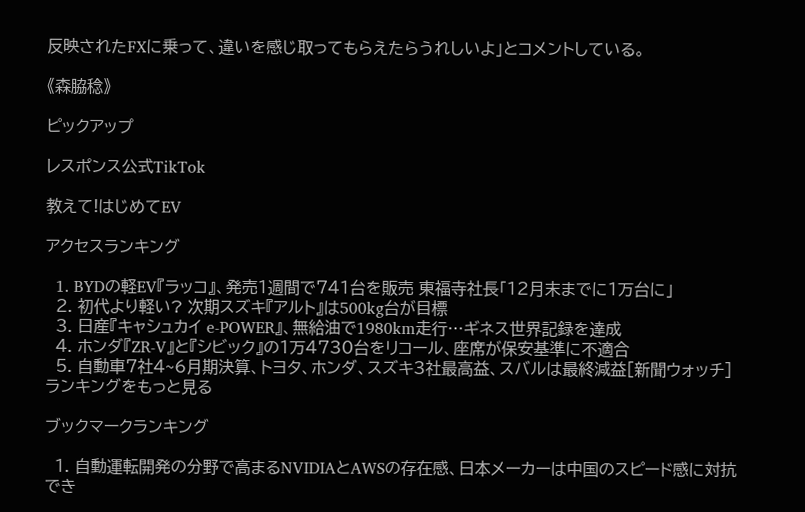反映されたFXに乗って、違いを感じ取ってもらえたらうれしいよ」とコメントしている。

《森脇稔》

ピックアップ

レスポンス公式TikTok

教えて!はじめてEV

アクセスランキング

  1. BYDの軽EV『ラッコ』、発売1週間で741台を販売 東福寺社長「12月末までに1万台に」
  2. 初代より軽い? 次期スズキ『アルト』は500kg台が目標
  3. 日産『キャシュカイ e-POWER』、無給油で1980km走行…ギネス世界記録を達成
  4. ホンダ『ZR-V』と『シビック』の1万4730台をリコール、座席が保安基準に不適合
  5. 自動車7社4~6月期決算、トヨタ、ホンダ、スズキ3社最高益、スバルは最終減益[新聞ウォッチ]
ランキングをもっと見る

ブックマークランキング

  1. 自動運転開発の分野で高まるNVIDIAとAWSの存在感、日本メーカーは中国のスピード感に対抗でき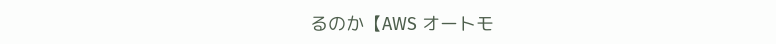るのか【AWS オートモ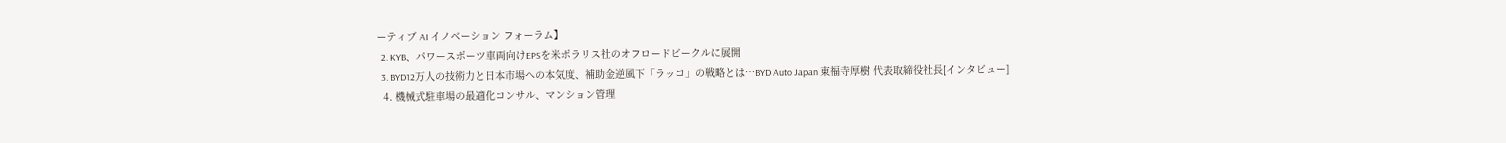ーティブ AI イノベーション フォーラム】
  2. KYB、パワースポーツ車両向けEPSを米ポラリス社のオフロードビークルに展開
  3. BYD12万人の技術力と日本市場への本気度、補助金逆風下「ラッコ」の戦略とは…BYD Auto Japan 東福寺厚樹 代表取締役社長[インタビュー]
  4. 機械式駐車場の最適化コンサル、マンション管理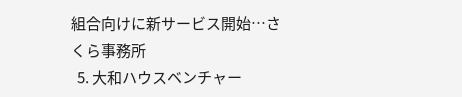組合向けに新サービス開始…さくら事務所
  5. 大和ハウスベンチャー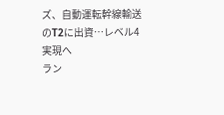ズ、自動運転幹線輸送のT2に出資…レベル4実現へ
ラン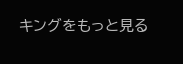キングをもっと見る